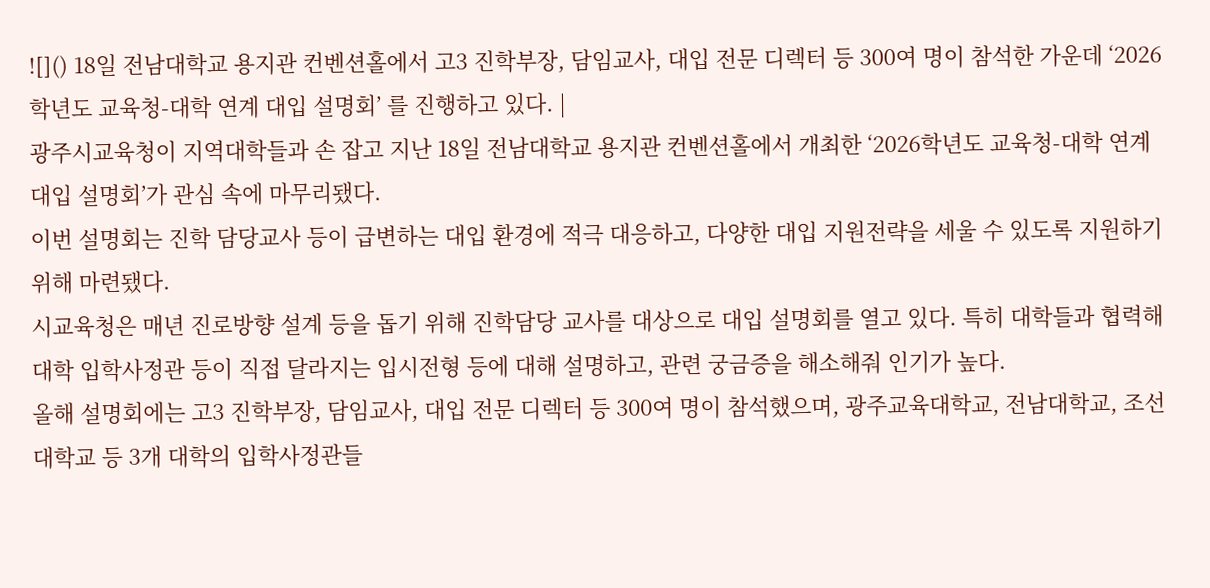![]() 18일 전남대학교 용지관 컨벤션홀에서 고3 진학부장, 담임교사, 대입 전문 디렉터 등 300여 명이 참석한 가운데 ‘2026학년도 교육청-대학 연계 대입 설명회’ 를 진행하고 있다. |
광주시교육청이 지역대학들과 손 잡고 지난 18일 전남대학교 용지관 컨벤션홀에서 개최한 ‘2026학년도 교육청-대학 연계 대입 설명회’가 관심 속에 마무리됐다.
이번 설명회는 진학 담당교사 등이 급변하는 대입 환경에 적극 대응하고, 다양한 대입 지원전략을 세울 수 있도록 지원하기 위해 마련됐다.
시교육청은 매년 진로방향 설계 등을 돕기 위해 진학담당 교사를 대상으로 대입 설명회를 열고 있다. 특히 대학들과 협력해 대학 입학사정관 등이 직접 달라지는 입시전형 등에 대해 설명하고, 관련 궁금증을 해소해줘 인기가 높다.
올해 설명회에는 고3 진학부장, 담임교사, 대입 전문 디렉터 등 300여 명이 참석했으며, 광주교육대학교, 전남대학교, 조선대학교 등 3개 대학의 입학사정관들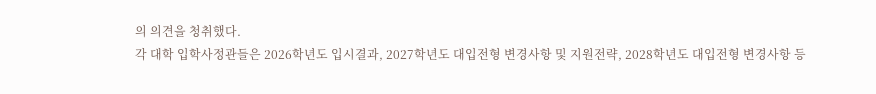의 의견을 청취했다.
각 대학 입학사정관들은 2026학년도 입시결과, 2027학년도 대입전형 변경사항 및 지원전략, 2028학년도 대입전형 변경사항 등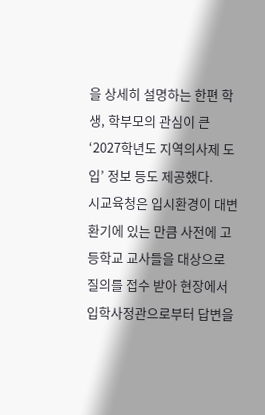을 상세히 설명하는 한편 학생, 학부모의 관심이 큰 ‘2027학년도 지역의사제 도입’ 정보 등도 제공했다.
시교육청은 입시환경이 대변환기에 있는 만큼 사전에 고등학교 교사들을 대상으로 질의를 접수 받아 현장에서 입학사정관으로부터 답변을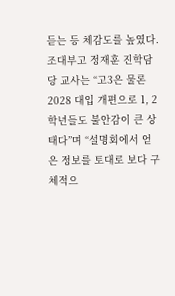듣는 등 체감도를 높였다.
조대부고 정재훈 진학담당 교사는 “고3은 물론 2028 대입 개편으로 1, 2학년들도 불안감이 큰 상태다”며 “설명회에서 얻은 정보를 토대로 보다 구체적으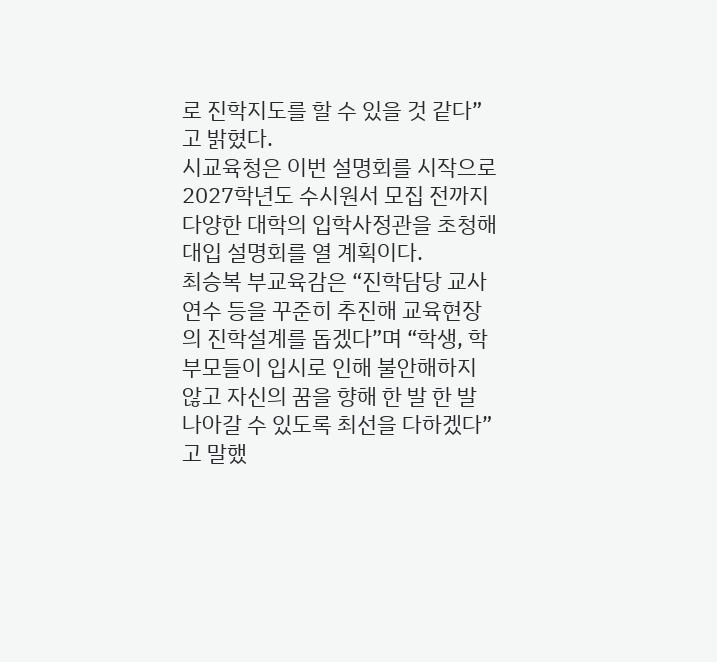로 진학지도를 할 수 있을 것 같다”고 밝혔다.
시교육청은 이번 설명회를 시작으로 2027학년도 수시원서 모집 전까지 다양한 대학의 입학사정관을 초청해 대입 설명회를 열 계획이다.
최승복 부교육감은 “진학담당 교사 연수 등을 꾸준히 추진해 교육현장의 진학설계를 돕겠다”며 “학생, 학부모들이 입시로 인해 불안해하지 않고 자신의 꿈을 향해 한 발 한 발 나아갈 수 있도록 최선을 다하겠다”고 말했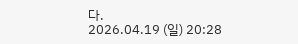다.
2026.04.19 (일) 20:28